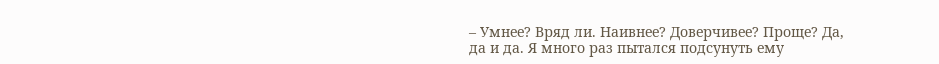– Умнее? Вряд ли. Наивнее? Доверчивее? Проще? Да, да и да. Я много раз пытался подсунуть ему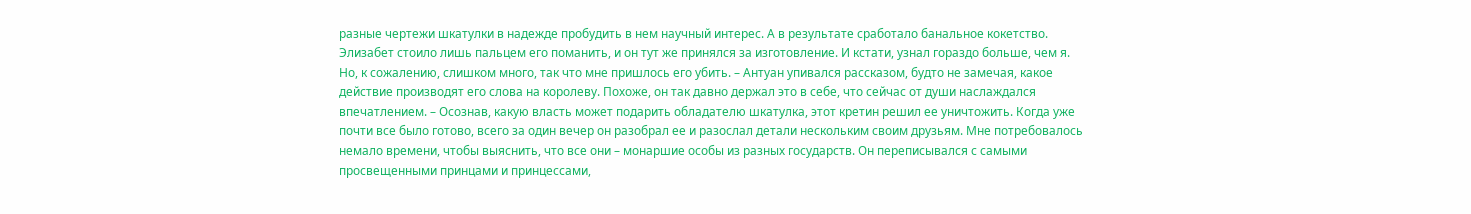разные чертежи шкатулки в надежде пробудить в нем научный интерес. А в результате сработало банальное кокетство. Элизабет стоило лишь пальцем его поманить, и он тут же принялся за изготовление. И кстати, узнал гораздо больше, чем я. Но, к сожалению, слишком много, так что мне пришлось его убить. – Антуан упивался рассказом, будто не замечая, какое действие производят его слова на королеву. Похоже, он так давно держал это в себе, что сейчас от души наслаждался впечатлением. – Осознав, какую власть может подарить обладателю шкатулка, этот кретин решил ее уничтожить. Когда уже почти все было готово, всего за один вечер он разобрал ее и разослал детали нескольким своим друзьям. Мне потребовалось немало времени, чтобы выяснить, что все они – монаршие особы из разных государств. Он переписывался с самыми просвещенными принцами и принцессами,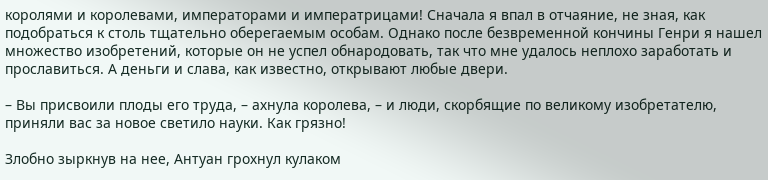королями и королевами, императорами и императрицами! Сначала я впал в отчаяние, не зная, как подобраться к столь тщательно оберегаемым особам. Однако после безвременной кончины Генри я нашел множество изобретений, которые он не успел обнародовать, так что мне удалось неплохо заработать и прославиться. А деньги и слава, как известно, открывают любые двери.

– Вы присвоили плоды его труда, – ахнула королева, – и люди, скорбящие по великому изобретателю, приняли вас за новое светило науки. Как грязно!

Злобно зыркнув на нее, Антуан грохнул кулаком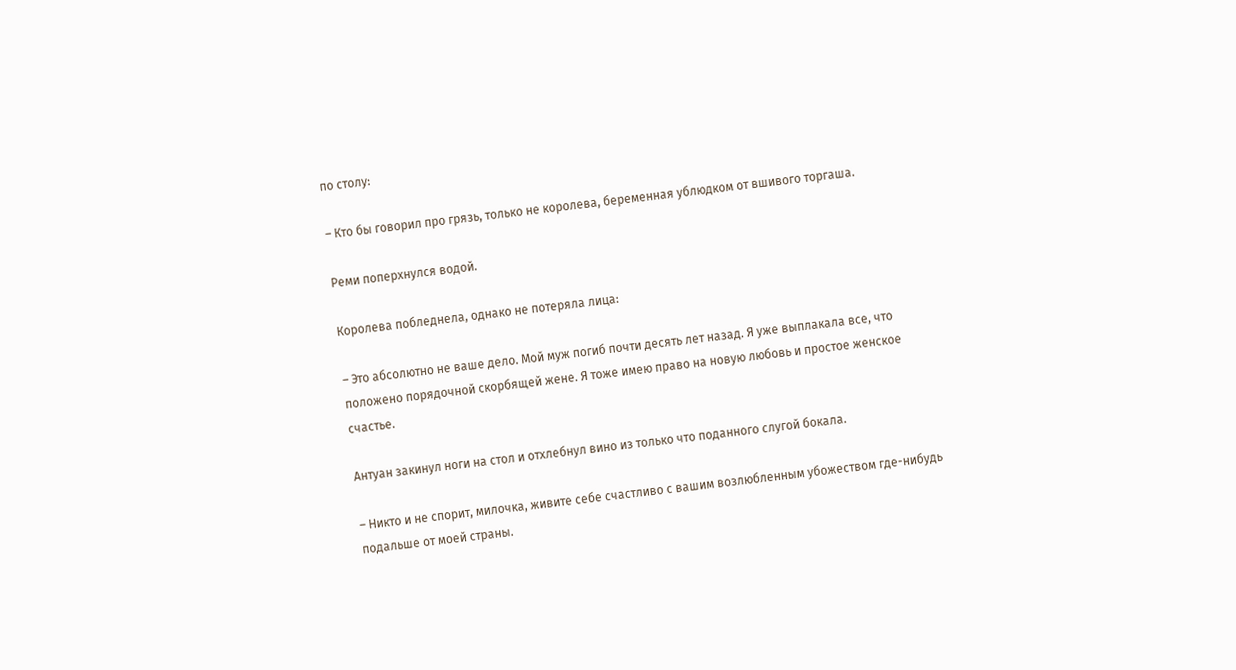по столу:

– Кто бы говорил про грязь, только не королева, беременная ублюдком от вшивого торгаша.

Реми поперхнулся водой.

Королева побледнела, однако не потеряла лица:

– Это абсолютно не ваше дело. Мой муж погиб почти десять лет назад. Я уже выплакала все, что положено порядочной скорбящей жене. Я тоже имею право на новую любовь и простое женское счастье.

Антуан закинул ноги на стол и отхлебнул вино из только что поданного слугой бокала.

– Никто и не спорит, милочка, живите себе счастливо с вашим возлюбленным убожеством где-нибудь подальше от моей страны.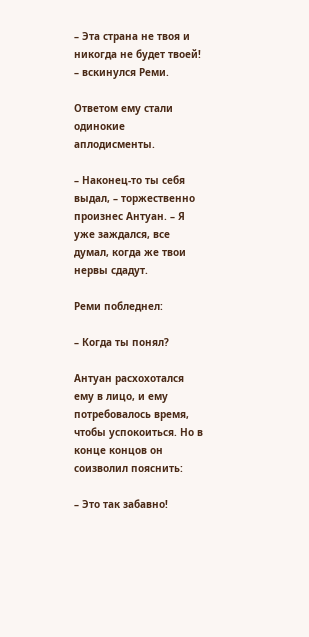– Эта страна не твоя и никогда не будет твоей! – вскинулся Реми.

Ответом ему стали одинокие аплодисменты.

– Наконец-то ты себя выдал, – торжественно произнес Антуан. – Я уже заждался, все думал, когда же твои нервы сдадут.

Реми побледнел:

– Когда ты понял?

Антуан расхохотался ему в лицо, и ему потребовалось время, чтобы успокоиться. Но в конце концов он соизволил пояснить:

– Это так забавно!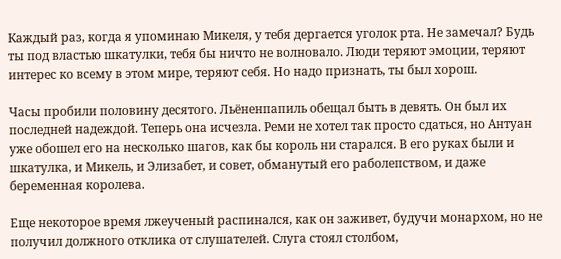Каждый раз, когда я упоминаю Микеля, у тебя дергается уголок рта. Не замечал? Будь ты под властью шкатулки, тебя бы ничто не волновало. Люди теряют эмоции, теряют интерес ко всему в этом мире, теряют себя. Но надо признать, ты был хорош.

Часы пробили половину десятого. Льёненпапиль обещал быть в девять. Он был их последней надеждой. Теперь она исчезла. Реми не хотел так просто сдаться, но Антуан уже обошел его на несколько шагов, как бы король ни старался. В его руках были и шкатулка, и Микель, и Элизабет, и совет, обманутый его раболепством, и даже беременная королева.

Еще некоторое время лжеученый распинался, как он заживет, будучи монархом, но не получил должного отклика от слушателей. Слуга стоял столбом,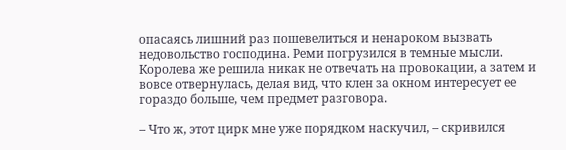опасаясь лишний раз пошевелиться и ненароком вызвать недовольство господина. Реми погрузился в темные мысли. Королева же решила никак не отвечать на провокации, а затем и вовсе отвернулась, делая вид, что клен за окном интересует ее гораздо больше, чем предмет разговора.

– Что ж, этот цирк мне уже порядком наскучил, – скривился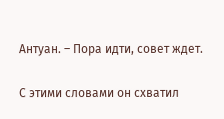Антуан. – Пора идти, совет ждет.

С этими словами он схватил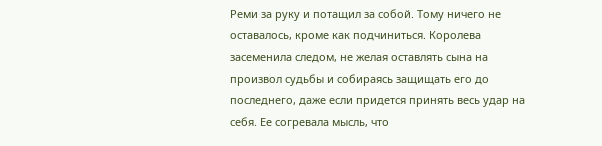Реми за руку и потащил за собой. Тому ничего не оставалось, кроме как подчиниться. Королева засеменила следом, не желая оставлять сына на произвол судьбы и собираясь защищать его до последнего, даже если придется принять весь удар на себя. Ее согревала мысль, что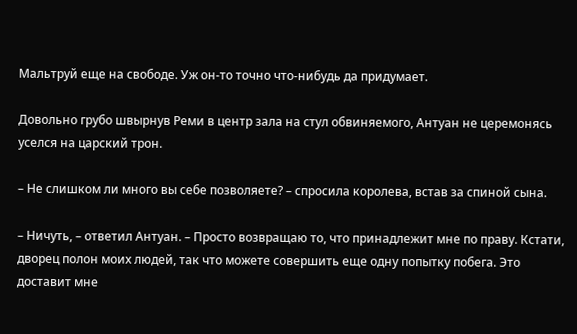Мальтруй еще на свободе. Уж он-то точно что-нибудь да придумает.

Довольно грубо швырнув Реми в центр зала на стул обвиняемого, Антуан не церемонясь уселся на царский трон.

– Не слишком ли много вы себе позволяете? – спросила королева, встав за спиной сына.

– Ничуть, – ответил Антуан. – Просто возвращаю то, что принадлежит мне по праву. Кстати, дворец полон моих людей, так что можете совершить еще одну попытку побега. Это доставит мне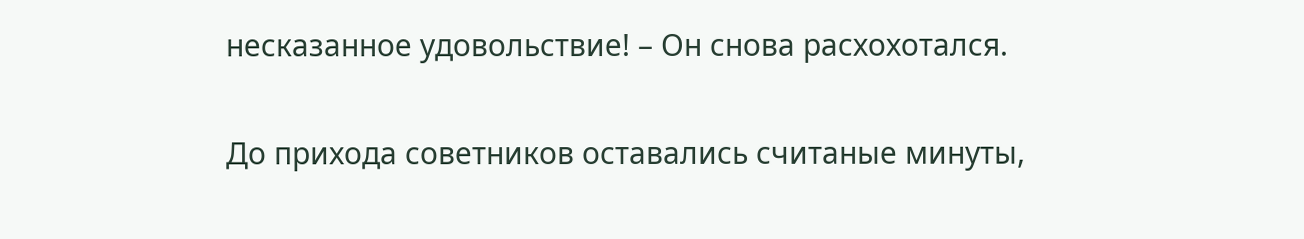несказанное удовольствие! – Он снова расхохотался.

До прихода советников оставались считаные минуты,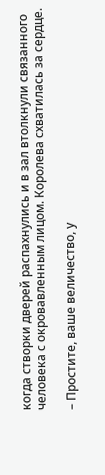когда створки дверей распахнулись и в зал втолкнули связанного человека с окровавленным лицом. Королева схватилась за сердце.

– Простите, ваше величество, у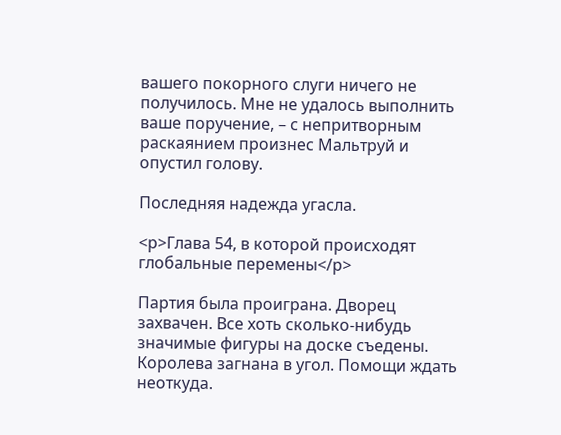вашего покорного слуги ничего не получилось. Мне не удалось выполнить ваше поручение, – с непритворным раскаянием произнес Мальтруй и опустил голову.

Последняя надежда угасла.

<p>Глава 54, в которой происходят глобальные перемены</p>

Партия была проиграна. Дворец захвачен. Все хоть сколько-нибудь значимые фигуры на доске съедены. Королева загнана в угол. Помощи ждать неоткуда.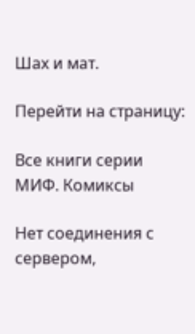Шах и мат.

Перейти на страницу:

Все книги серии МИФ. Комиксы

Нет соединения с сервером,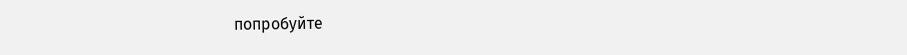попробуйте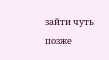зайти чуть позже